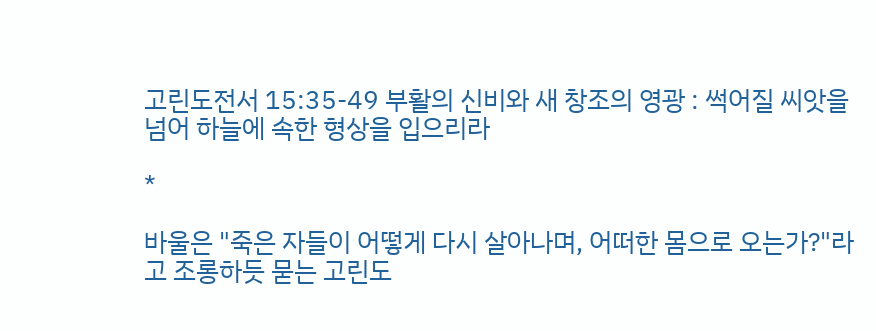고린도전서 15:35-49 부활의 신비와 새 창조의 영광 : 썩어질 씨앗을 넘어 하늘에 속한 형상을 입으리라

*

바울은 "죽은 자들이 어떻게 다시 살아나며, 어떠한 몸으로 오는가?"라고 조롱하듯 묻는 고린도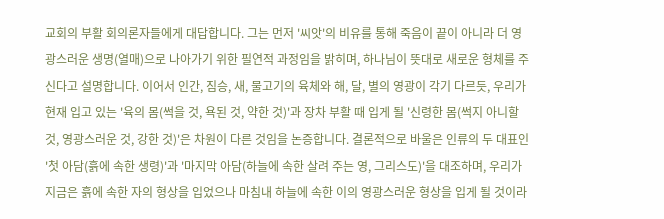교회의 부활 회의론자들에게 대답합니다. 그는 먼저 '씨앗'의 비유를 통해 죽음이 끝이 아니라 더 영광스러운 생명(열매)으로 나아가기 위한 필연적 과정임을 밝히며, 하나님이 뜻대로 새로운 형체를 주신다고 설명합니다. 이어서 인간, 짐승, 새, 물고기의 육체와 해, 달, 별의 영광이 각기 다르듯, 우리가 현재 입고 있는 '육의 몸(썩을 것, 욕된 것, 약한 것)'과 장차 부활 때 입게 될 '신령한 몸(썩지 아니할 것, 영광스러운 것, 강한 것)'은 차원이 다른 것임을 논증합니다. 결론적으로 바울은 인류의 두 대표인 '첫 아담(흙에 속한 생령)'과 '마지막 아담(하늘에 속한 살려 주는 영, 그리스도)'을 대조하며, 우리가 지금은 흙에 속한 자의 형상을 입었으나 마침내 하늘에 속한 이의 영광스러운 형상을 입게 될 것이라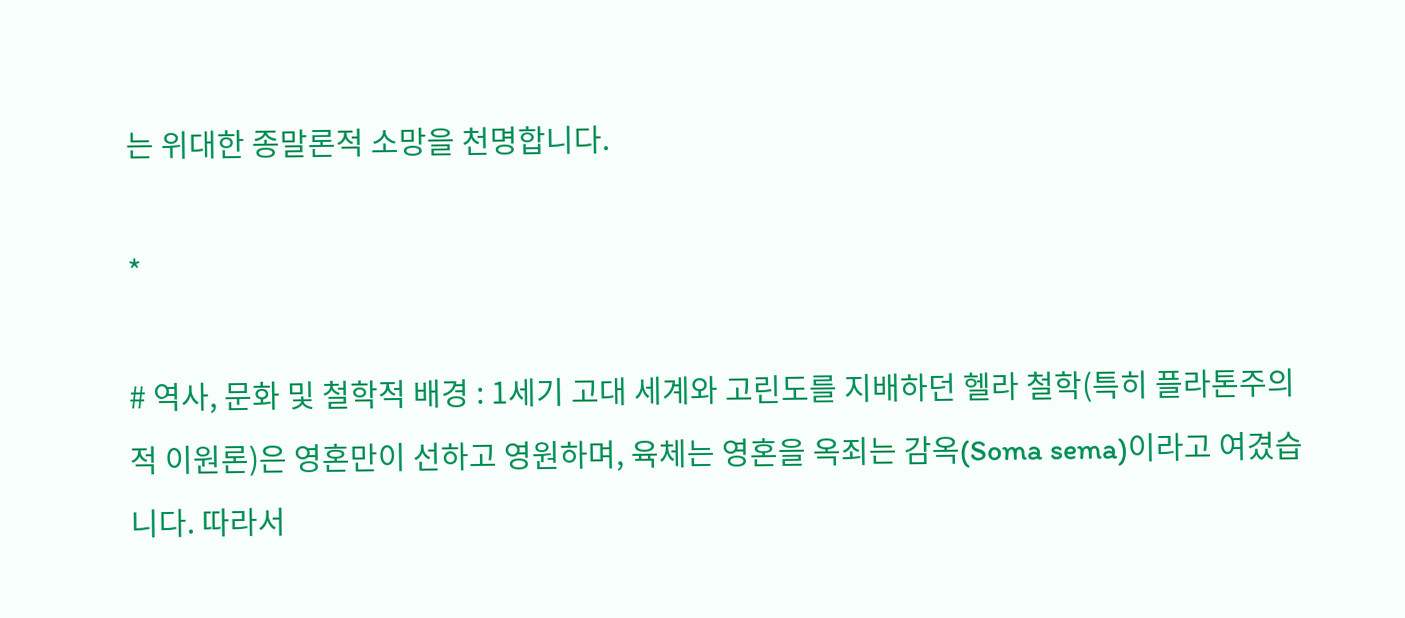는 위대한 종말론적 소망을 천명합니다.

*

# 역사, 문화 및 철학적 배경 : 1세기 고대 세계와 고린도를 지배하던 헬라 철학(특히 플라톤주의적 이원론)은 영혼만이 선하고 영원하며, 육체는 영혼을 옥죄는 감옥(Soma sema)이라고 여겼습니다. 따라서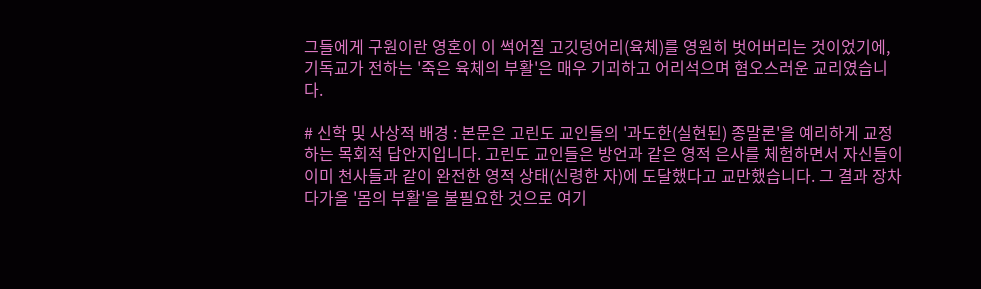그들에게 구원이란 영혼이 이 썩어질 고깃덩어리(육체)를 영원히 벗어버리는 것이었기에, 기독교가 전하는 '죽은 육체의 부활'은 매우 기괴하고 어리석으며 혐오스러운 교리였습니다.

# 신학 및 사상적 배경 : 본문은 고린도 교인들의 '과도한(실현된) 종말론'을 예리하게 교정하는 목회적 답안지입니다. 고린도 교인들은 방언과 같은 영적 은사를 체험하면서 자신들이 이미 천사들과 같이 완전한 영적 상태(신령한 자)에 도달했다고 교만했습니다. 그 결과 장차 다가올 '몸의 부활'을 불필요한 것으로 여기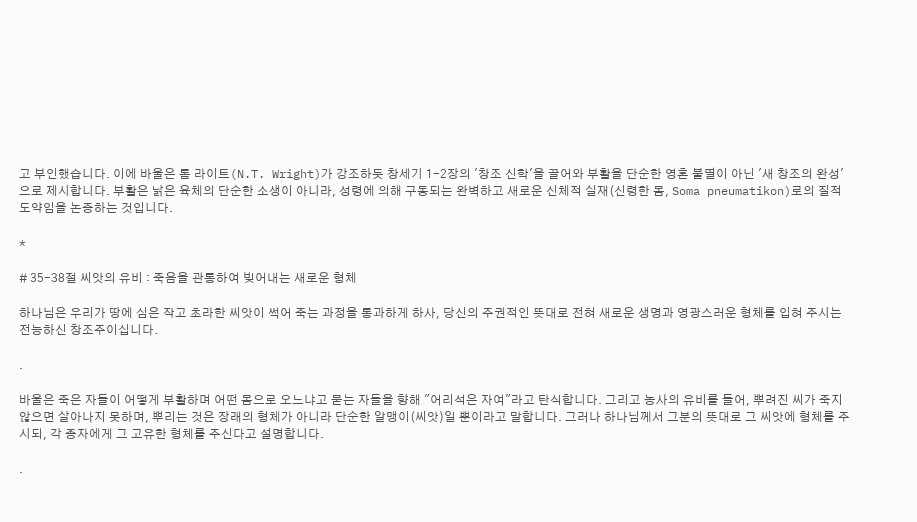고 부인했습니다. 이에 바울은 톰 라이트(N.T. Wright)가 강조하듯 창세기 1-2장의 '창조 신학'을 끌어와 부활을 단순한 영혼 불멸이 아닌 '새 창조의 완성'으로 제시합니다. 부활은 낡은 육체의 단순한 소생이 아니라, 성령에 의해 구동되는 완벽하고 새로운 신체적 실재(신령한 몸, Soma pneumatikon)로의 질적 도약임을 논증하는 것입니다.

*

# 35-38절 씨앗의 유비 : 죽음을 관통하여 빚어내는 새로운 형체

하나님은 우리가 땅에 심은 작고 초라한 씨앗이 썩어 죽는 과정을 통과하게 하사, 당신의 주권적인 뜻대로 전혀 새로운 생명과 영광스러운 형체를 입혀 주시는 전능하신 창조주이십니다.

.

바울은 죽은 자들이 어떻게 부활하며 어떤 몸으로 오느냐고 묻는 자들을 향해 "어리석은 자여"라고 탄식합니다. 그리고 농사의 유비를 들어, 뿌려진 씨가 죽지 않으면 살아나지 못하며, 뿌리는 것은 장래의 형체가 아니라 단순한 알맹이(씨앗)일 뿐이라고 말합니다. 그러나 하나님께서 그분의 뜻대로 그 씨앗에 형체를 주시되, 각 종자에게 그 고유한 형체를 주신다고 설명합니다.

.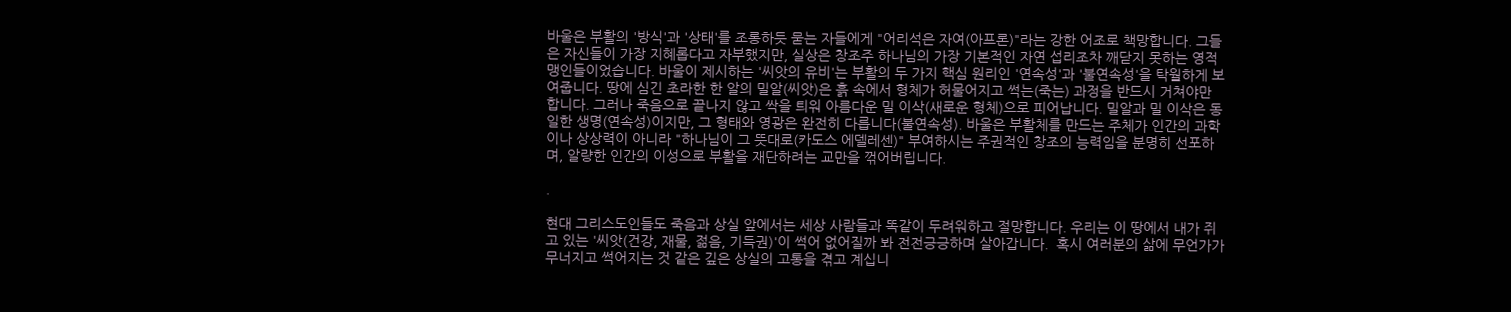바울은 부활의 '방식'과 '상태'를 조롱하듯 묻는 자들에게 "어리석은 자여(아프론)"라는 강한 어조로 책망합니다. 그들은 자신들이 가장 지혜롭다고 자부했지만, 실상은 창조주 하나님의 가장 기본적인 자연 섭리조차 깨닫지 못하는 영적 맹인들이었습니다. 바울이 제시하는 '씨앗의 유비'는 부활의 두 가지 핵심 원리인 '연속성'과 '불연속성'을 탁월하게 보여줍니다. 땅에 심긴 초라한 한 알의 밀알(씨앗)은 흙 속에서 형체가 허물어지고 썩는(죽는) 과정을 반드시 거쳐야만 합니다. 그러나 죽음으로 끝나지 않고 싹을 틔워 아름다운 밀 이삭(새로운 형체)으로 피어납니다. 밀알과 밀 이삭은 동일한 생명(연속성)이지만, 그 형태와 영광은 완전히 다릅니다(불연속성). 바울은 부활체를 만드는 주체가 인간의 과학이나 상상력이 아니라 "하나님이 그 뜻대로(카도스 에델레센)" 부여하시는 주권적인 창조의 능력임을 분명히 선포하며, 알량한 인간의 이성으로 부활을 재단하려는 교만을 꺾어버립니다.

.

현대 그리스도인들도 죽음과 상실 앞에서는 세상 사람들과 똑같이 두려워하고 절망합니다. 우리는 이 땅에서 내가 쥐고 있는 '씨앗(건강, 재물, 젊음, 기득권)'이 썩어 없어질까 봐 전전긍긍하며 살아갑니다.  혹시 여러분의 삶에 무언가가 무너지고 썩어지는 것 같은 깊은 상실의 고통을 겪고 계십니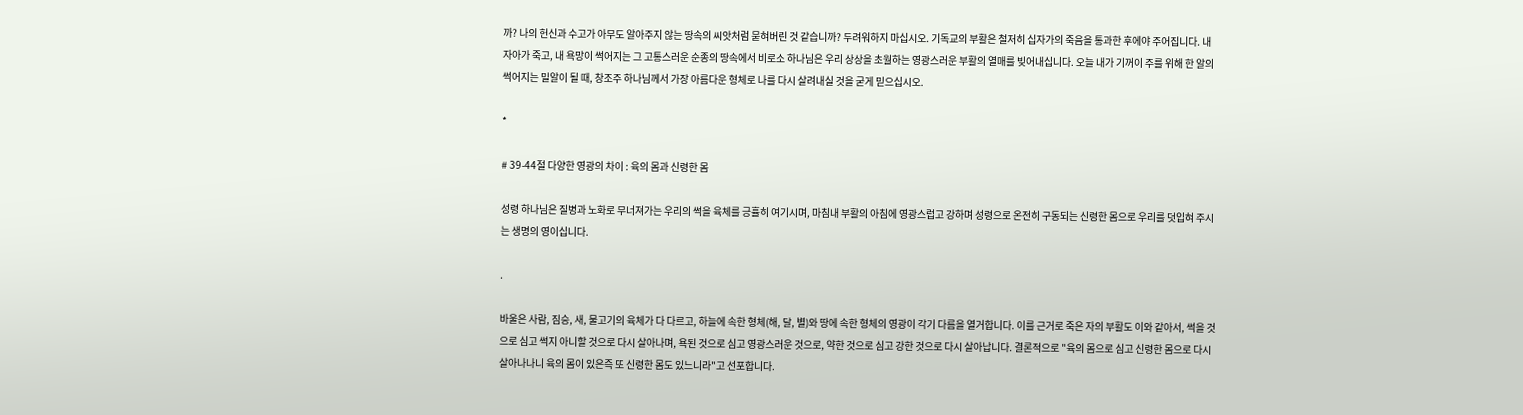까? 나의 헌신과 수고가 아무도 알아주지 않는 땅속의 씨앗처럼 묻혀버린 것 같습니까? 두려워하지 마십시오. 기독교의 부활은 철저히 십자가의 죽음을 통과한 후에야 주어집니다. 내 자아가 죽고, 내 욕망이 썩어지는 그 고통스러운 순종의 땅속에서 비로소 하나님은 우리 상상을 초월하는 영광스러운 부활의 열매를 빚어내십니다. 오늘 내가 기꺼이 주를 위해 한 알의 썩어지는 밀알이 될 때, 창조주 하나님께서 가장 아름다운 형체로 나를 다시 살려내실 것을 굳게 믿으십시오.

*

# 39-44절 다양한 영광의 차이 : 육의 몸과 신령한 몸

성령 하나님은 질병과 노화로 무너져가는 우리의 썩을 육체를 긍휼히 여기시며, 마침내 부활의 아침에 영광스럽고 강하며 성령으로 온전히 구동되는 신령한 몸으로 우리를 덧입혀 주시는 생명의 영이십니다.

.

바울은 사람, 짐승, 새, 물고기의 육체가 다 다르고, 하늘에 속한 형체(해, 달, 별)와 땅에 속한 형체의 영광이 각기 다름을 열거합니다. 이를 근거로 죽은 자의 부활도 이와 같아서, 썩을 것으로 심고 썩지 아니할 것으로 다시 살아나며, 욕된 것으로 심고 영광스러운 것으로, 약한 것으로 심고 강한 것으로 다시 살아납니다. 결론적으로 "육의 몸으로 심고 신령한 몸으로 다시 살아나나니 육의 몸이 있은즉 또 신령한 몸도 있느니라"고 선포합니다.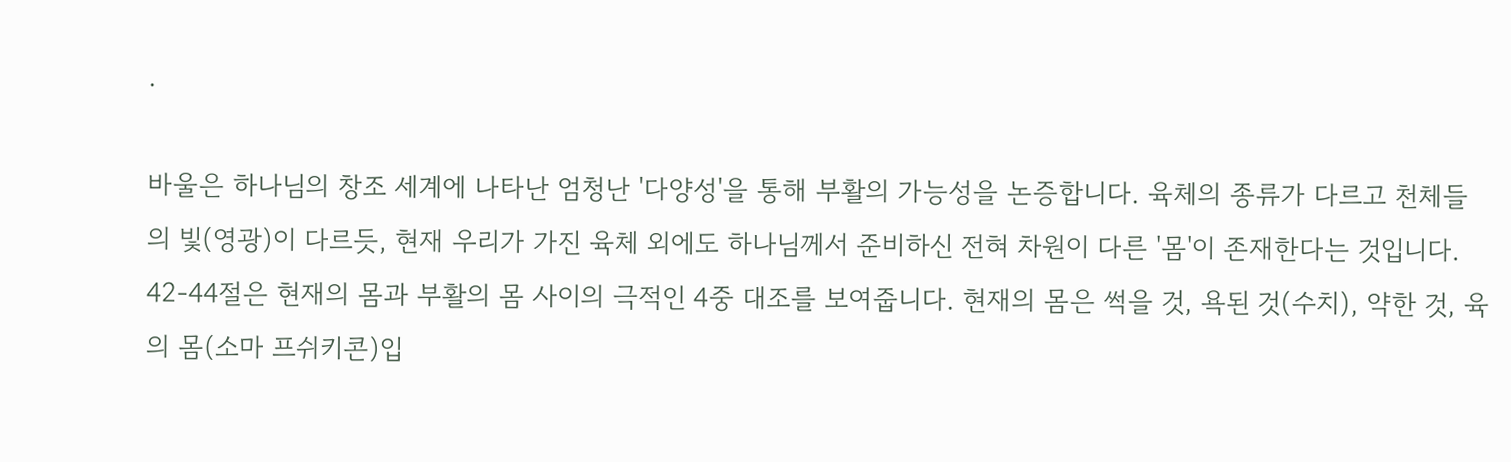.

바울은 하나님의 창조 세계에 나타난 엄청난 '다양성'을 통해 부활의 가능성을 논증합니다. 육체의 종류가 다르고 천체들의 빛(영광)이 다르듯, 현재 우리가 가진 육체 외에도 하나님께서 준비하신 전혀 차원이 다른 '몸'이 존재한다는 것입니다. 42-44절은 현재의 몸과 부활의 몸 사이의 극적인 4중 대조를 보여줍니다. 현재의 몸은 썩을 것, 욕된 것(수치), 약한 것, 육의 몸(소마 프쉬키콘)입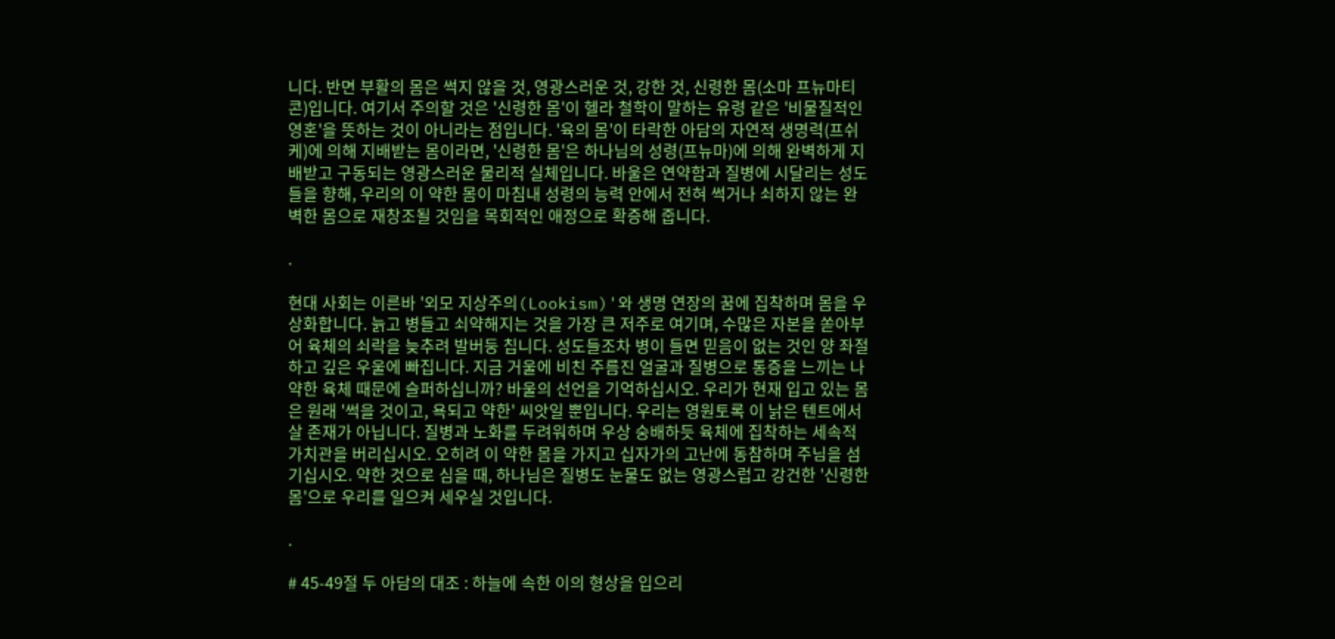니다. 반면 부활의 몸은 썩지 않을 것, 영광스러운 것, 강한 것, 신령한 몸(소마 프뉴마티콘)입니다. 여기서 주의할 것은 '신령한 몸'이 헬라 철학이 말하는 유령 같은 '비물질적인 영혼'을 뜻하는 것이 아니라는 점입니다. '육의 몸'이 타락한 아담의 자연적 생명력(프쉬케)에 의해 지배받는 몸이라면, '신령한 몸'은 하나님의 성령(프뉴마)에 의해 완벽하게 지배받고 구동되는 영광스러운 물리적 실체입니다. 바울은 연약함과 질병에 시달리는 성도들을 향해, 우리의 이 약한 몸이 마침내 성령의 능력 안에서 전혀 썩거나 쇠하지 않는 완벽한 몸으로 재창조될 것임을 목회적인 애정으로 확증해 줍니다.

.

현대 사회는 이른바 '외모 지상주의(Lookism)'와 생명 연장의 꿈에 집착하며 몸을 우상화합니다. 늙고 병들고 쇠약해지는 것을 가장 큰 저주로 여기며, 수많은 자본을 쏟아부어 육체의 쇠락을 늦추려 발버둥 칩니다. 성도들조차 병이 들면 믿음이 없는 것인 양 좌절하고 깊은 우울에 빠집니다. 지금 거울에 비친 주름진 얼굴과 질병으로 통증을 느끼는 나약한 육체 때문에 슬퍼하십니까? 바울의 선언을 기억하십시오. 우리가 현재 입고 있는 몸은 원래 '썩을 것이고, 욕되고 약한' 씨앗일 뿐입니다. 우리는 영원토록 이 낡은 텐트에서 살 존재가 아닙니다. 질병과 노화를 두려워하며 우상 숭배하듯 육체에 집착하는 세속적 가치관을 버리십시오. 오히려 이 약한 몸을 가지고 십자가의 고난에 동참하며 주님을 섬기십시오. 약한 것으로 심을 때, 하나님은 질병도 눈물도 없는 영광스럽고 강건한 '신령한 몸'으로 우리를 일으켜 세우실 것입니다.

.

# 45-49절 두 아담의 대조 : 하늘에 속한 이의 형상을 입으리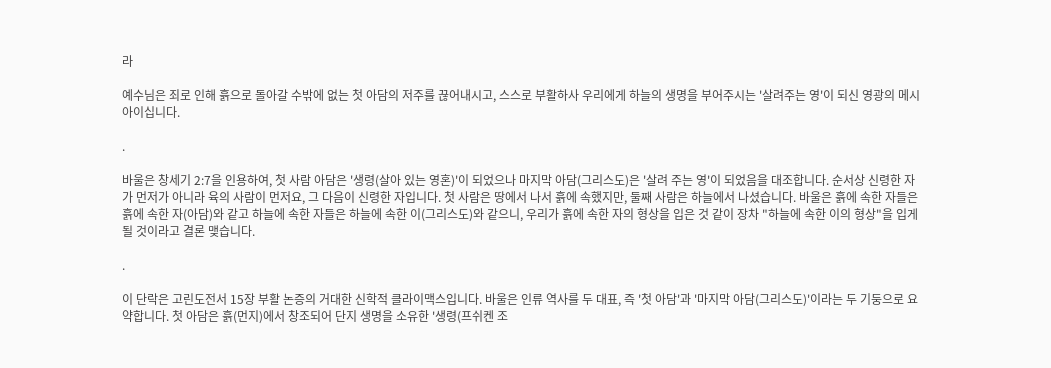라

예수님은 죄로 인해 흙으로 돌아갈 수밖에 없는 첫 아담의 저주를 끊어내시고, 스스로 부활하사 우리에게 하늘의 생명을 부어주시는 '살려주는 영'이 되신 영광의 메시아이십니다.

.

바울은 창세기 2:7을 인용하여, 첫 사람 아담은 '생령(살아 있는 영혼)'이 되었으나 마지막 아담(그리스도)은 '살려 주는 영'이 되었음을 대조합니다. 순서상 신령한 자가 먼저가 아니라 육의 사람이 먼저요, 그 다음이 신령한 자입니다. 첫 사람은 땅에서 나서 흙에 속했지만, 둘째 사람은 하늘에서 나셨습니다. 바울은 흙에 속한 자들은 흙에 속한 자(아담)와 같고 하늘에 속한 자들은 하늘에 속한 이(그리스도)와 같으니, 우리가 흙에 속한 자의 형상을 입은 것 같이 장차 "하늘에 속한 이의 형상"을 입게 될 것이라고 결론 맺습니다.

.

이 단락은 고린도전서 15장 부활 논증의 거대한 신학적 클라이맥스입니다. 바울은 인류 역사를 두 대표, 즉 '첫 아담'과 '마지막 아담(그리스도)'이라는 두 기둥으로 요약합니다. 첫 아담은 흙(먼지)에서 창조되어 단지 생명을 소유한 '생령(프쉬켄 조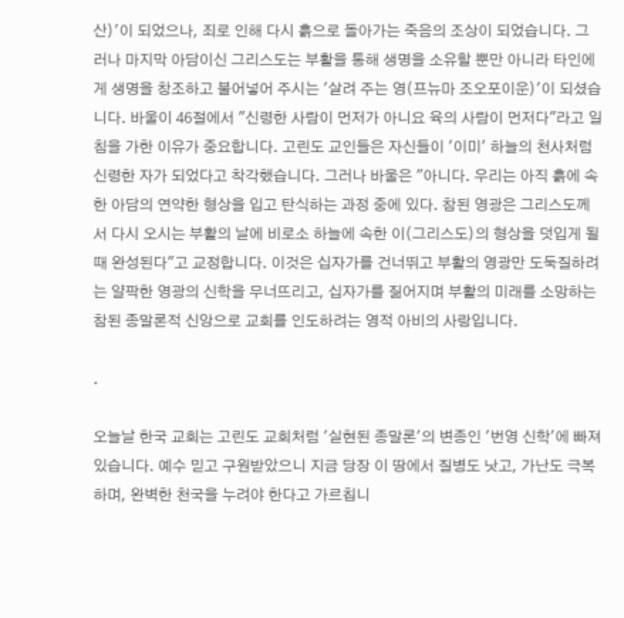산)'이 되었으나, 죄로 인해 다시 흙으로 돌아가는 죽음의 조상이 되었습니다. 그러나 마지막 아담이신 그리스도는 부활을 통해 생명을 소유할 뿐만 아니라 타인에게 생명을 창조하고 불어넣어 주시는 '살려 주는 영(프뉴마 조오포이운)'이 되셨습니다. 바울이 46절에서 "신령한 사람이 먼저가 아니요 육의 사람이 먼저다"라고 일침을 가한 이유가 중요합니다. 고린도 교인들은 자신들이 '이미' 하늘의 천사처럼 신령한 자가 되었다고 착각했습니다. 그러나 바울은 "아니다. 우리는 아직 흙에 속한 아담의 연약한 형상을 입고 탄식하는 과정 중에 있다. 참된 영광은 그리스도께서 다시 오시는 부활의 날에 비로소 하늘에 속한 이(그리스도)의 형상을 덧입게 될 때 완성된다"고 교정합니다. 이것은 십자가를 건너뛰고 부활의 영광만 도둑질하려는 얄팍한 영광의 신학을 무너뜨리고, 십자가를 짊어지며 부활의 미래를 소망하는 참된 종말론적 신앙으로 교회를 인도하려는 영적 아비의 사랑입니다.

.

오늘날 한국 교회는 고린도 교회처럼 '실현된 종말론'의 변종인 '번영 신학'에 빠져 있습니다. 예수 믿고 구원받았으니 지금 당장 이 땅에서 질병도 낫고, 가난도 극복하며, 완벽한 천국을 누려야 한다고 가르칩니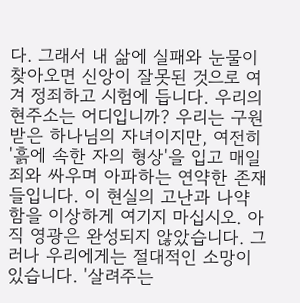다. 그래서 내 삶에 실패와 눈물이 찾아오면 신앙이 잘못된 것으로 여겨 정죄하고 시험에 듭니다. 우리의 현주소는 어디입니까? 우리는 구원받은 하나님의 자녀이지만, 여전히 '흙에 속한 자의 형상'을 입고 매일 죄와 싸우며 아파하는 연약한 존재들입니다. 이 현실의 고난과 나약함을 이상하게 여기지 마십시오. 아직 영광은 완성되지 않았습니다. 그러나 우리에게는 절대적인 소망이 있습니다. '살려주는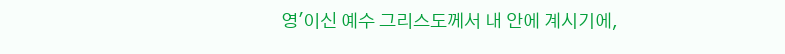영'이신 예수 그리스도께서 내 안에 계시기에,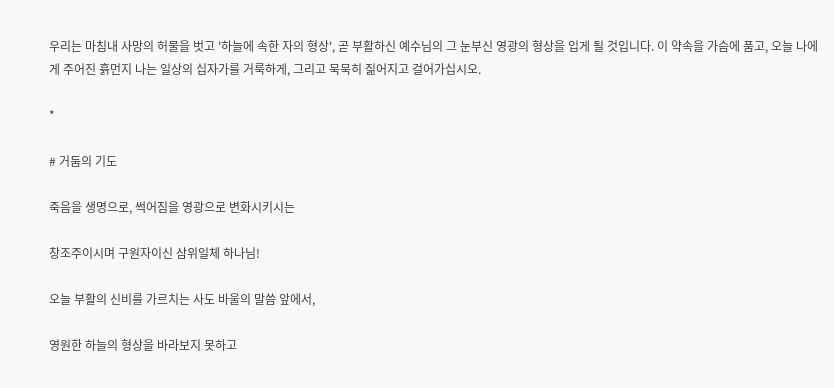우리는 마침내 사망의 허물을 벗고 '하늘에 속한 자의 형상', 곧 부활하신 예수님의 그 눈부신 영광의 형상을 입게 될 것입니다. 이 약속을 가슴에 품고, 오늘 나에게 주어진 흙먼지 나는 일상의 십자가를 거룩하게, 그리고 묵묵히 짊어지고 걸어가십시오.

*

# 거둠의 기도

죽음을 생명으로, 썩어짐을 영광으로 변화시키시는

창조주이시며 구원자이신 삼위일체 하나님!

오늘 부활의 신비를 가르치는 사도 바울의 말씀 앞에서,

영원한 하늘의 형상을 바라보지 못하고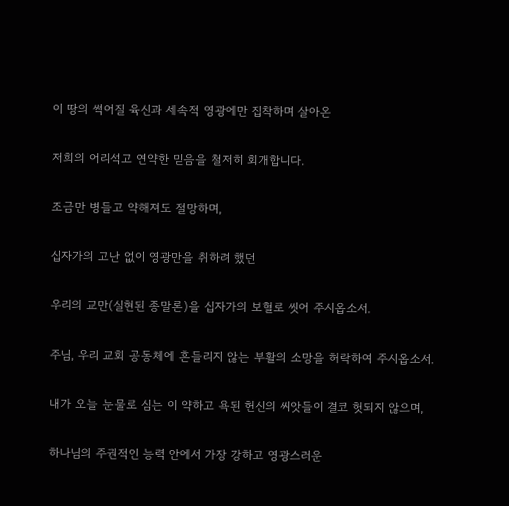이 땅의 썩어질 육신과 세속적 영광에만 집착하며 살아온

저희의 어리석고 연약한 믿음을 철저히 회개합니다.

조금만 병들고 약해져도 절망하며,

십자가의 고난 없이 영광만을 취하려 했던

우리의 교만(실현된 종말론)을 십자가의 보혈로 씻어 주시옵소서.

주님, 우리 교회 공동체에 흔들리지 않는 부활의 소망을 허락하여 주시옵소서.

내가 오늘 눈물로 심는 이 약하고 욕된 헌신의 씨앗들이 결코 헛되지 않으며,

하나님의 주권적인 능력 안에서 가장 강하고 영광스러운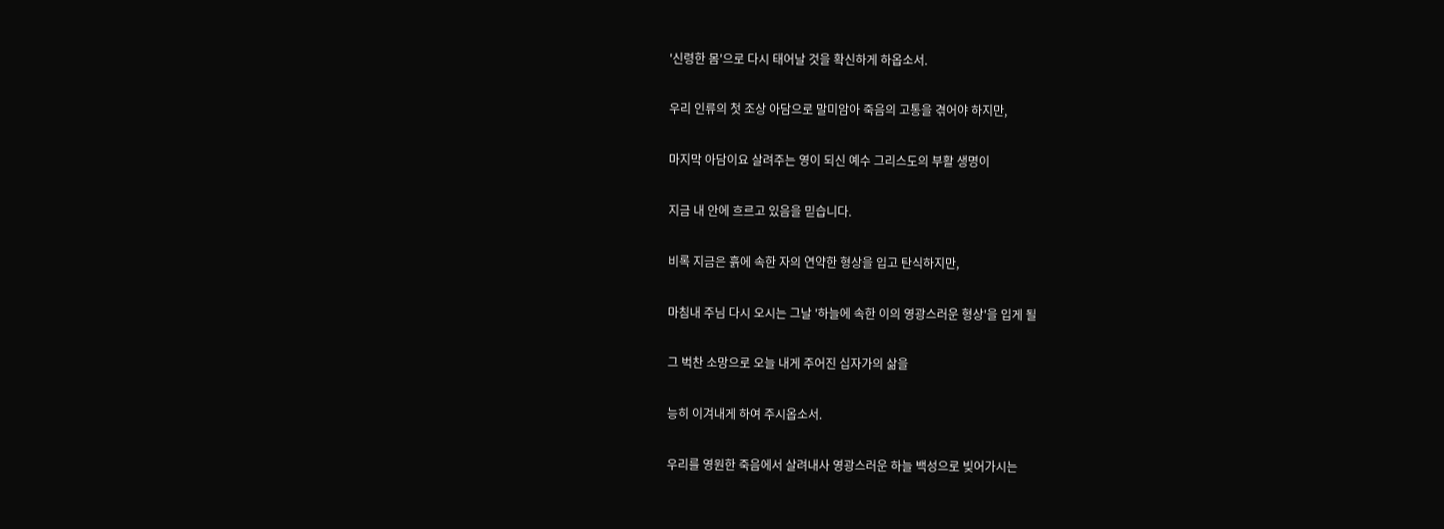'신령한 몸'으로 다시 태어날 것을 확신하게 하옵소서.

우리 인류의 첫 조상 아담으로 말미암아 죽음의 고통을 겪어야 하지만,

마지막 아담이요 살려주는 영이 되신 예수 그리스도의 부활 생명이

지금 내 안에 흐르고 있음을 믿습니다.

비록 지금은 흙에 속한 자의 연약한 형상을 입고 탄식하지만,

마침내 주님 다시 오시는 그날 '하늘에 속한 이의 영광스러운 형상'을 입게 될

그 벅찬 소망으로 오늘 내게 주어진 십자가의 삶을

능히 이겨내게 하여 주시옵소서.

우리를 영원한 죽음에서 살려내사 영광스러운 하늘 백성으로 빚어가시는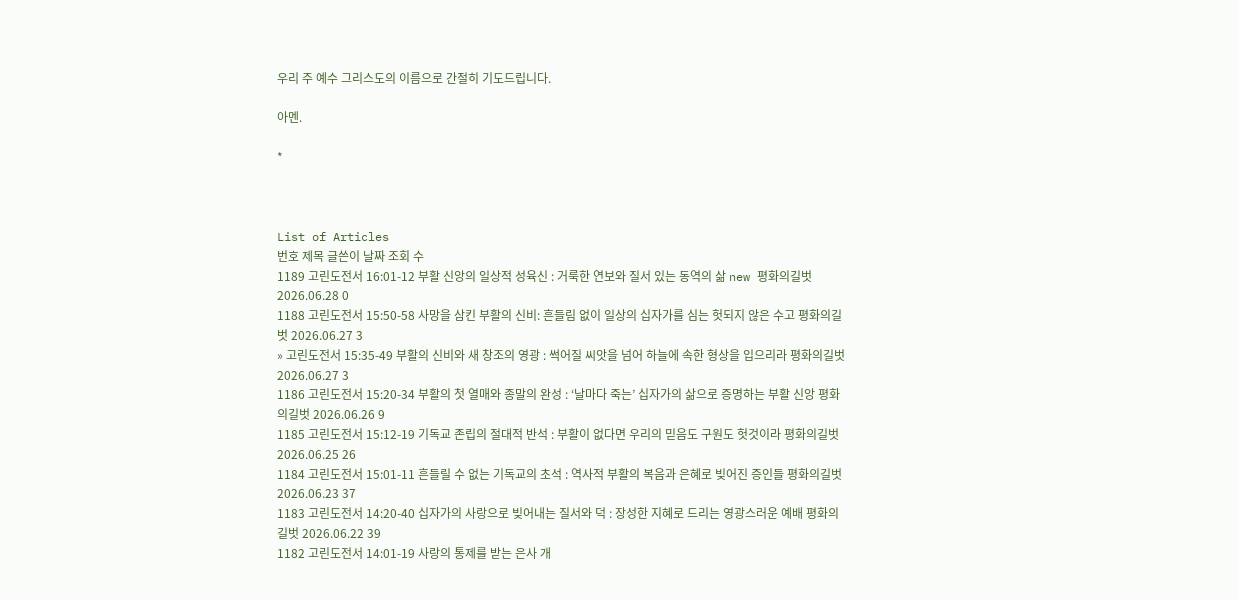우리 주 예수 그리스도의 이름으로 간절히 기도드립니다.

아멘.

*



List of Articles
번호 제목 글쓴이 날짜 조회 수
1189 고린도전서 16:01-12 부활 신앙의 일상적 성육신 : 거룩한 연보와 질서 있는 동역의 삶 new 평화의길벗 2026.06.28 0
1188 고린도전서 15:50-58 사망을 삼킨 부활의 신비: 흔들림 없이 일상의 십자가를 심는 헛되지 않은 수고 평화의길벗 2026.06.27 3
» 고린도전서 15:35-49 부활의 신비와 새 창조의 영광 : 썩어질 씨앗을 넘어 하늘에 속한 형상을 입으리라 평화의길벗 2026.06.27 3
1186 고린도전서 15:20-34 부활의 첫 열매와 종말의 완성 : ‘날마다 죽는’ 십자가의 삶으로 증명하는 부활 신앙 평화의길벗 2026.06.26 9
1185 고린도전서 15:12-19 기독교 존립의 절대적 반석 : 부활이 없다면 우리의 믿음도 구원도 헛것이라 평화의길벗 2026.06.25 26
1184 고린도전서 15:01-11 흔들릴 수 없는 기독교의 초석 : 역사적 부활의 복음과 은혜로 빚어진 증인들 평화의길벗 2026.06.23 37
1183 고린도전서 14:20-40 십자가의 사랑으로 빚어내는 질서와 덕 : 장성한 지혜로 드리는 영광스러운 예배 평화의길벗 2026.06.22 39
1182 고린도전서 14:01-19 사랑의 통제를 받는 은사 개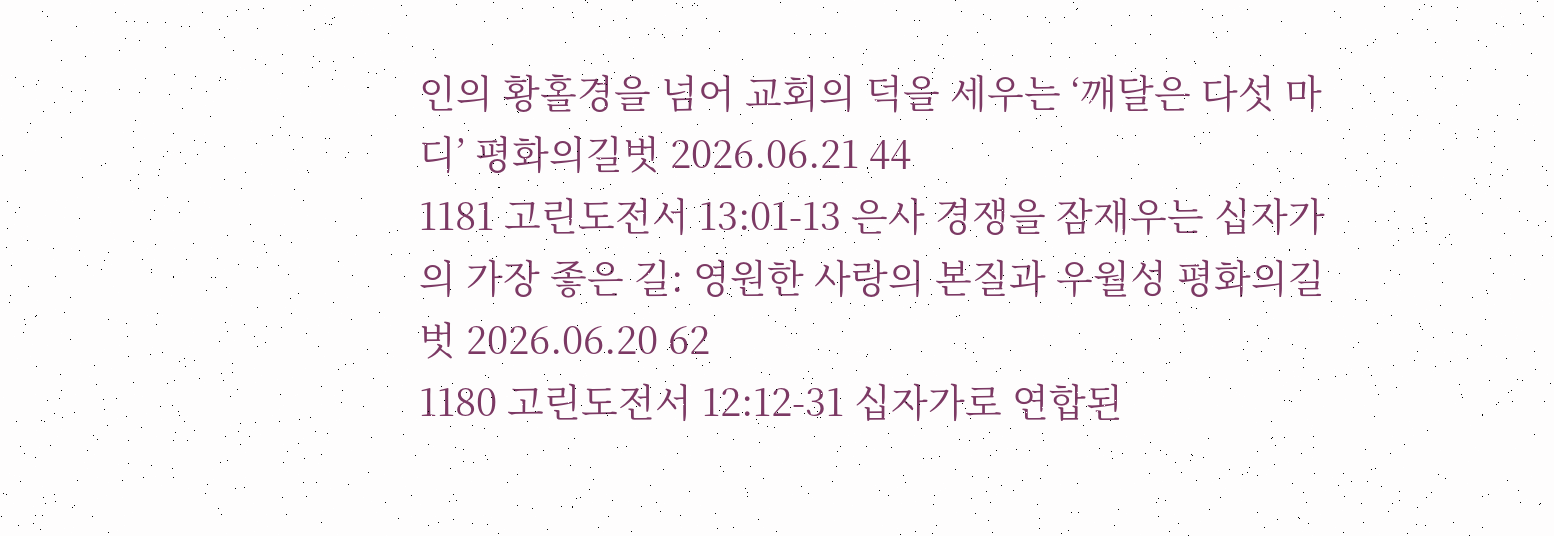인의 황홀경을 넘어 교회의 덕을 세우는 ‘깨달은 다섯 마디’ 평화의길벗 2026.06.21 44
1181 고린도전서 13:01-13 은사 경쟁을 잠재우는 십자가의 가장 좋은 길: 영원한 사랑의 본질과 우월성 평화의길벗 2026.06.20 62
1180 고린도전서 12:12-31 십자가로 연합된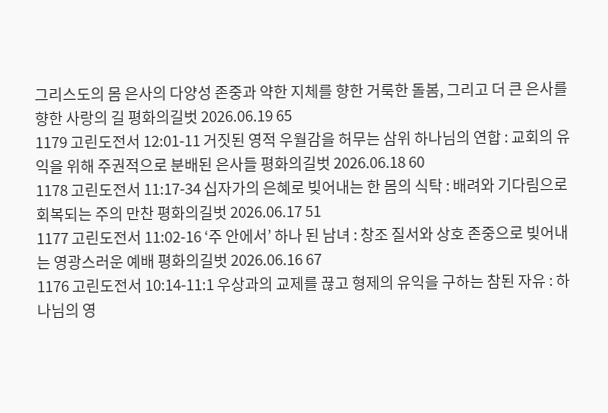그리스도의 몸 은사의 다양성 존중과 약한 지체를 향한 거룩한 돌봄, 그리고 더 큰 은사를 향한 사랑의 길 평화의길벗 2026.06.19 65
1179 고린도전서 12:01-11 거짓된 영적 우월감을 허무는 삼위 하나님의 연합 : 교회의 유익을 위해 주권적으로 분배된 은사들 평화의길벗 2026.06.18 60
1178 고린도전서 11:17-34 십자가의 은혜로 빚어내는 한 몸의 식탁 : 배려와 기다림으로 회복되는 주의 만찬 평화의길벗 2026.06.17 51
1177 고린도전서 11:02-16 ‘주 안에서’ 하나 된 남녀 : 창조 질서와 상호 존중으로 빚어내는 영광스러운 예배 평화의길벗 2026.06.16 67
1176 고린도전서 10:14-11:1 우상과의 교제를 끊고 형제의 유익을 구하는 참된 자유 : 하나님의 영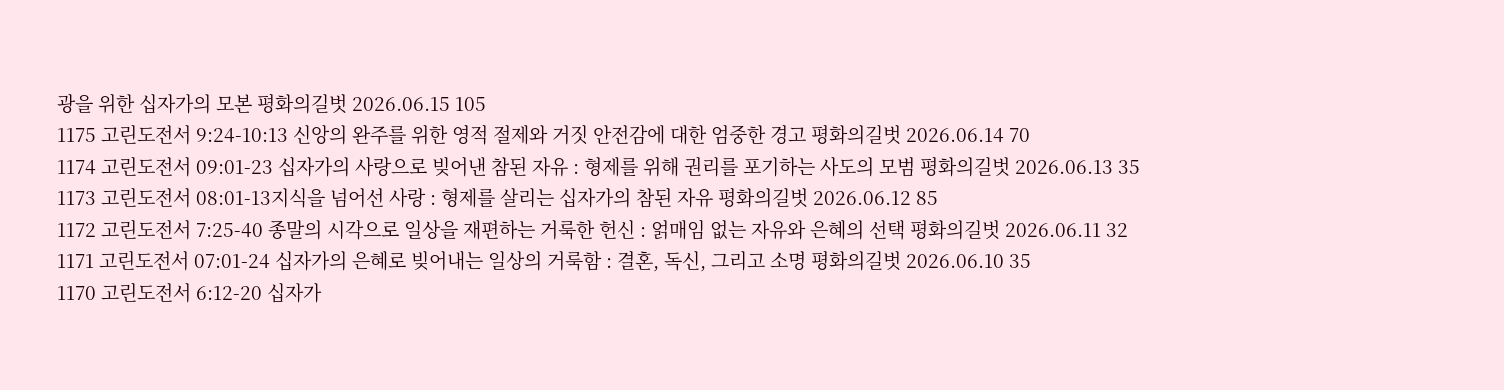광을 위한 십자가의 모본 평화의길벗 2026.06.15 105
1175 고린도전서 9:24-10:13 신앙의 완주를 위한 영적 절제와 거짓 안전감에 대한 엄중한 경고 평화의길벗 2026.06.14 70
1174 고린도전서 09:01-23 십자가의 사랑으로 빚어낸 참된 자유 : 형제를 위해 권리를 포기하는 사도의 모범 평화의길벗 2026.06.13 35
1173 고린도전서 08:01-13지식을 넘어선 사랑 : 형제를 살리는 십자가의 참된 자유 평화의길벗 2026.06.12 85
1172 고린도전서 7:25-40 종말의 시각으로 일상을 재편하는 거룩한 헌신 : 얽매임 없는 자유와 은혜의 선택 평화의길벗 2026.06.11 32
1171 고린도전서 07:01-24 십자가의 은혜로 빚어내는 일상의 거룩함 : 결혼, 독신, 그리고 소명 평화의길벗 2026.06.10 35
1170 고린도전서 6:12-20 십자가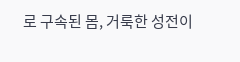로 구속된 몸, 거룩한 성전이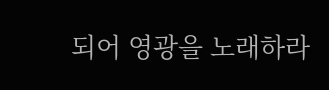되어 영광을 노래하라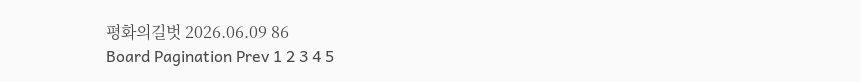평화의길벗 2026.06.09 86
Board Pagination Prev 1 2 3 4 5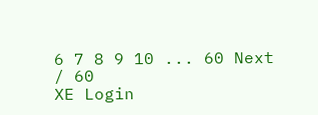6 7 8 9 10 ... 60 Next
/ 60
XE Login